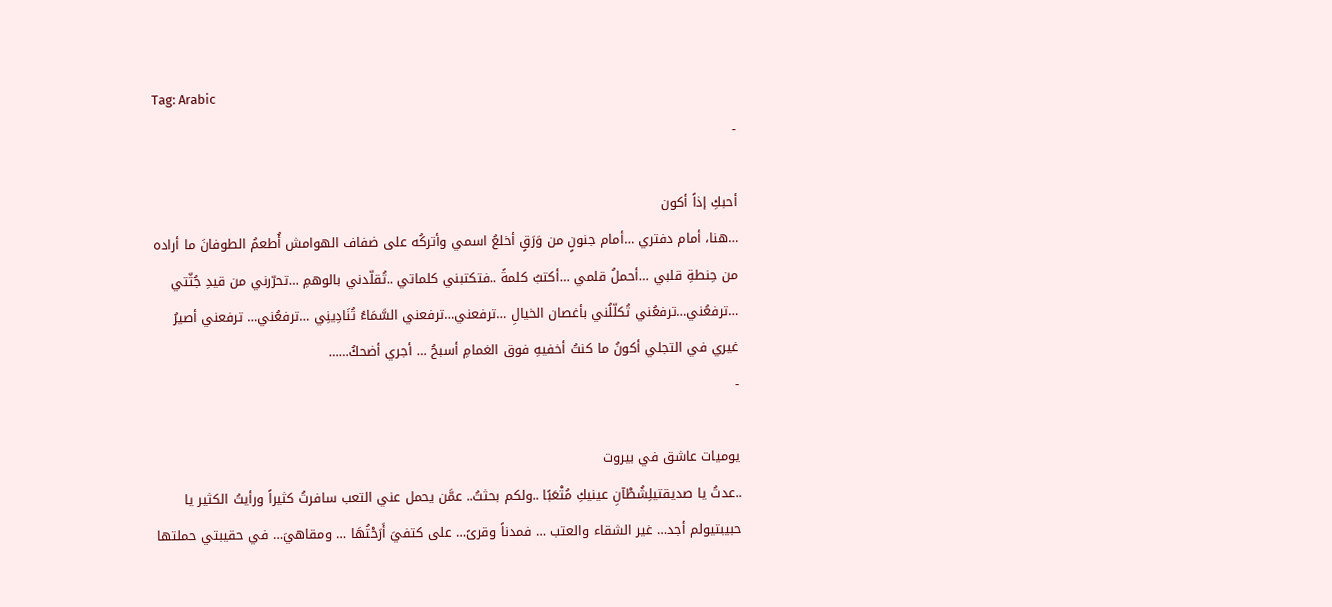Tag: Arabic
-

أحبكِ إذاً أكون
…هنا، أمام دفتري …أمام جنونٍ من وَرَقٍ أخلعُ اسمي وأتركُه على ضفاف الهوامش أُطعمُ الطوفانَ ما أراده من حِنطةِ قلبي …أحملُ قلمي …أكتبُ كلمةً ..فتكتبني كلماتي ..تُقلّدني بالوهمِ …تحرّرني من قيدِ جُثّتي …ترفعُني…ترفعُني تُكلّلُني بأغصان الخيالِ …ترفعني…ترفعني السَّمَاءُ تُنَادِينِي …ترفعُني… ترفعني أصيرُ غيري في التجلي أكونُ ما كنتُ أخفيهِ فوق الغمامِ أسبحُ … أجري أضحكُ……
-

يوميات عاشق في بيروت
..عدتُ يا صديقتيلِشُطْآنِ عينيكِ مُتْعَبًا ..ولكم بحثتُ.. عمَّن يحمل عني التعب سافرتُ كثيراً ورأيتُ الكثير يا حبيبتيولم أجد… غير الشقاء والعتب … فمدناً وقرىً… على كتفيَ أَرَحْتُهَا … ومقاهيَ… في حقيبتي حملتها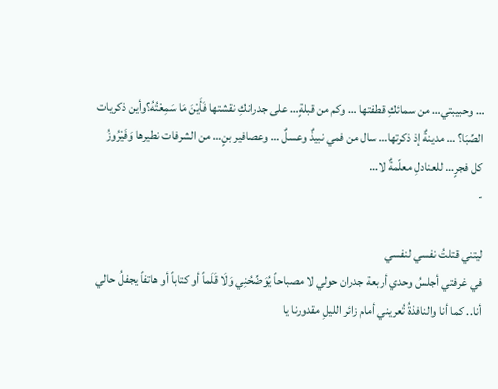… وحبيبتي… من سمائكِ قطفتها … وكم من قبلةٍ… على جدرانكِ نقشتها فَأَيْنَ مَا سَمِعْتُهُ؟وأين ذكريات الصِّبَا؟ … مدينةٌ إذ ذكرتها… سال من فمي نبيذٌ وعسلٌ … وعصافير بنٍ… من الشرفات نطيرها وَفَيْرُوزُ كل فجرٍ… للعنادلِ معلّمةٌ لا…
-

ليتني قتلتُ نفسي لنفسي
في غرفتي أجلسُ وحدي أربعة جدران حولي لا مصباحاً يُوَضِّحُنِي وَلَا قَلَماً أو كتاباً أو هاتفاً يجفلُ حالي أنا.. كما أنا والنافذةُ تُعريني أمام زائر الليلِ مقدورنا يا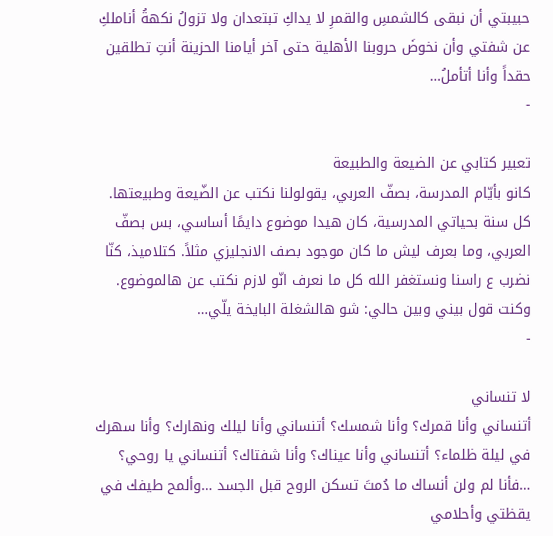حبيبتي أن نبقى كالشمسِ والقمرِ لا يداكِ تبتعدان ولا تزولُ نكهةُ أناملكِ عن شفتي وأن نخوضَ حروبنا الأهلية حتى آخر أيامنا الحزينة أنتِ تطلقين حقداً وأنا أتأملُ…
-

تعبير كتابي عن الضيعة والطبيعة
كانو بأيّام المدرسة، بصفّ العربي، يقولولنا نكتب عن الضّيعة وطبيعتها. كل سنة بحياتي المدرسية، كان هيدا موضوع دايمًا أساسي، بس بصفّ العربي، وما بعرف ليش ما كان موجود بصف الانجليزي مثلاً. كتلاميذ، كنّا نضرب ع راسنا ونستغفر الله كل ما نعرف انّو لازم نكتب عن هالموضوع. وكنت قول بيني وبين حالي: شو هالشغلة البايخة يلّي…
-

لا تنساني
أتنساني وأنا قمرك؟ وأنا شمسك؟ أتنساني وأنا ليلك ونهارك؟ وأنا سهرك في ليلة ظلماء؟ أتنساني وأنا عيناك؟ وأنا شفتاك؟ أتنساني يا روحي؟ …فأنا لم ولن أنساك ما دُمتَ تسكن الروح قبل الجسد …وألمح طيفك في يقظتي وأحلامي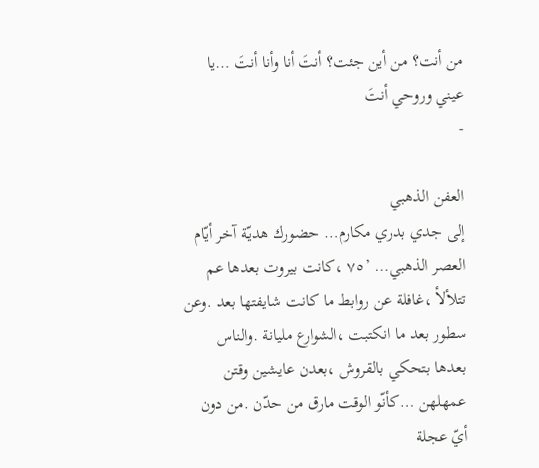من أنت؟ من أين جئت؟ أنتَ أنا وأنا أنتَ …يا عيني وروحي أنتَ
-

العفن الذهبي
إلى جدي بدري مكارم… حضورك هديّة آخر أيّام العصر الذهبي… ’٧٥ ،كانت بيروت بعدها عم تتلألأ ،غافلة عن روابط ما كانت شايفتها بعد .وعن سطور بعد ما انكتبت ،الشوارع مليانة .والناس بعدها بتحكي بالقروش ،بعدن عايشين وقتن عمهلهن …كأنّو الوقت مارق من حدّن .من دون أيّ عجلة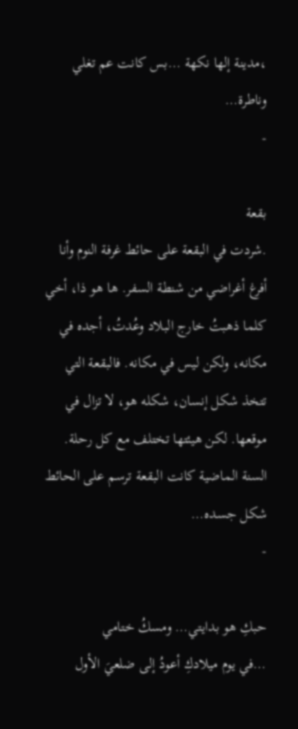،مدينة إلها نكهة …بس كانت عم تغلي وناطرة…
-

بقعة
.شردت في البقعة على حائط غرفة النوم وأنا أفرغ أغراضي من شنطة السفر. ها هو ذا، أخي كلما ذهبتُ خارج البلاد وعُدتُ، أجده في مكانه، ولكن ليس في مكانه. فالبقعة التي تتخذ شكل إنسان، شكله هو، لا تزال في موقعها. لكن هيئتها تختلف مع كل رحلة. السنة الماضية كانت البقعة ترسم على الحائط شكل جسده…
-

حبكِ هو بدايتي… ومسكُ ختامي
…في يوم ميلادكِ أعودُ إلى ضلعيَ الأول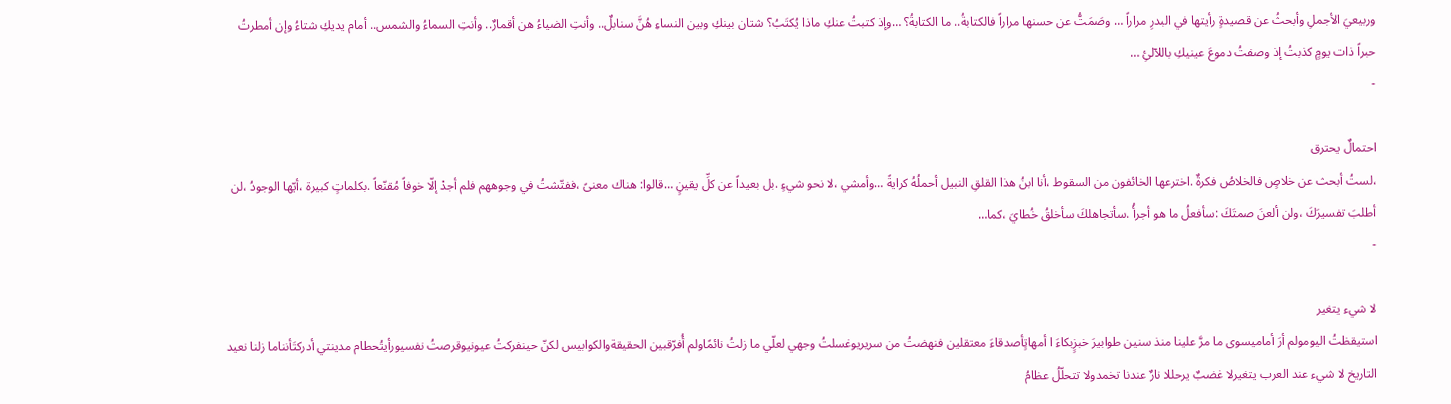وربيعيَ الأجملِ وأبحثُ عن قصيدةٍ رأيتها في البدرِ مراراً … وصَمَتُّ عن حسنها مراراً فالكتابةُ.. ما الكتابةُ؟ …وإذ كتبتُ عنكِ ماذا يُكتَبُ؟ شتان بينكِ وبين النساءِ هُنَّ سنابلٌ.. وأنتِ الضياءُ هن أقمارٌ.. وأنتِ السماءُ والشمس.. أمام يديكِ شتاءُ وإن أمطرتُ حبراً ذات يومٍ كذبتُ إذ وصفتُ دموعَ عينيكِ باللآلئِ …
-

احتمالٌ يحترق
،لستُ أبحث عن خلاصٍ فالخلاصُ فكرةٌ .اخترعها الخائفون من السقوط ،أنا ابنُ هذا القلقِ النبيل أحملُهُ كرايةً …وأمشي ،لا نحو شيءٍ .بل بعيداً عن كلِّ يقينٍ …قالوا: هناك معنىً ،ففتّشتُ في وجوههم فلم أجدْ إلّا خوفاً مُقنّعاً .بكلماتٍ كبيرة ،أيّها الوجودُ ،لن أطلبَ تفسيرَكَ ،ولن ألعنَ صمتَكَ :سأفعلُ ما هو أجرأُ .سأتجاهلكَ سأخلقُ خُطايَ ،كما…
-

لا شيء يتغير
استيقظتُ اليومولم أرَ أماميسوى ما مرَّ علينا منذ سنين طوابيرَ خبزٍبكاءَ ا أمهاتٍأصدقاءَ معتقلين فنهضتُ من سريريوغسلتُ وجهي لعلّي ما زلتُ نائمًاولم أُفرّقبين الحقيقةوالكوابيس لكنّ حينفركتُ عيونيوقرصتُ نفسيورأيتُحطام مدينتي أدركتَأنناما زلنا نعيد التاريخ لا شيء عند العرب يتغيرلا غضبٌ يرحللا نارٌ عندنا تخمدولا تتحلّلُ عظامُ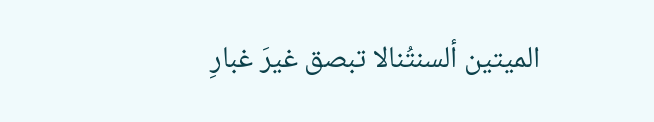الميتين ألسنتُنالا تبصق غيرَ غبارِ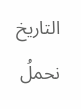التاريخ نحملُ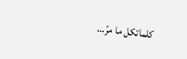كلماتكل ما مرّ…